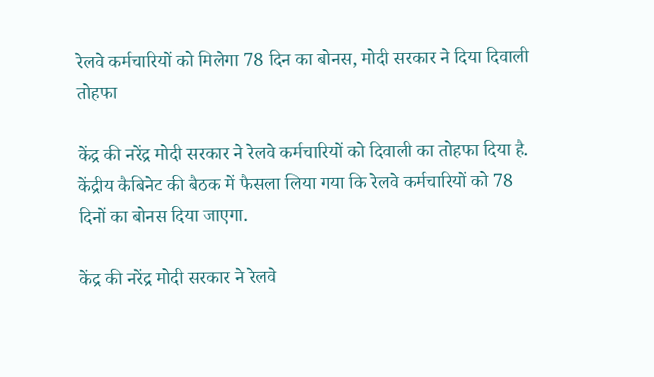रेलवे कर्मचारियों को मिलेगा 78 दिन का बोनस, मोदी सरकार ने दिया दिवाली तोहफा

केंद्र की नरेंद्र मोदी सरकार ने रेलवे कर्मचारियों को दिवाली का तोहफा दिया है. केंद्रीय कैबिनेट की बैठक में फैसला लिया गया कि रेलवे कर्मचारियों को 78 दिनों का बोनस दिया जाएगा.

केंद्र की नरेंद्र मोदी सरकार ने रेलवे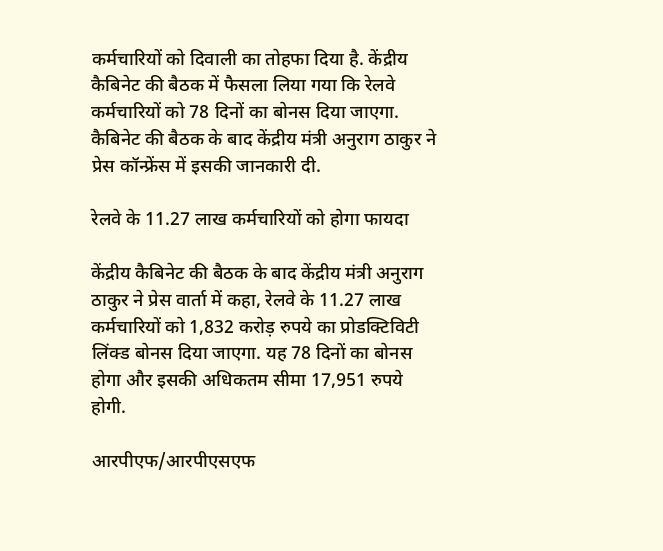कर्मचारियों को दिवाली का तोहफा दिया है. केंद्रीय कैबिनेट की बैठक में फैसला लिया गया कि रेलवे कर्मचारियों को 78 दिनों का बोनस दिया जाएगा. कैबिनेट की बैठक के बाद केंद्रीय मंत्री अनुराग ठाकुर ने प्रेस कॉन्फ्रेंस में इसकी जानकारी दी.

रेलवे के 11.27 लाख कर्मचारियों को होगा फायदा

केंद्रीय कैबिनेट की बैठक के बाद केंद्रीय मंत्री अनुराग ठाकुर ने प्रेस वार्ता में कहा, रेलवे के 11.27 लाख कर्मचारियों को 1,832 करोड़ रुपये का प्रोडक्टिविटी लिंक्ड बोनस दिया जाएगा. यह 78 दिनों का बोनस होगा और इसकी अधिकतम सीमा 17,951 रुपये होगी.

आरपीएफ/आरपीएसएफ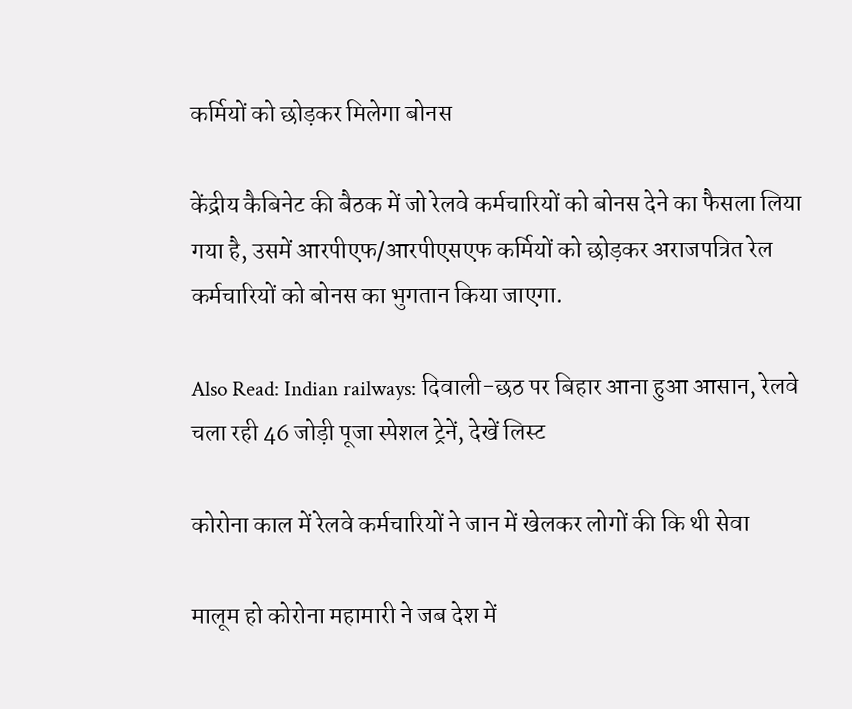कर्मियों को छोड़कर मिलेगा बोनस

केंद्रीय कैबिनेट की बैठक में जो रेलवे कर्मचारियों को बोनस देने का फैसला लिया गया है, उसमें आरपीएफ/आरपीएसएफ कर्मियों को छोड़कर अराजपत्रित रेल कर्मचारियों को बोनस का भुगतान किया जाएगा.

Also Read: Indian railways: दिवाली-छठ पर बिहार आना हुआ आसान, रेलवे चला रही 46 जोड़ी पूजा स्पेशल ट्रेनें, देखें लिस्ट

कोरोना काल में रेलवे कर्मचारियों ने जान में खेलकर लोगों की कि थी सेवा

मालूम हो कोरोना महामारी ने जब देश में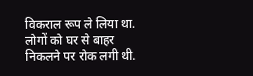विकराल रूप ले लिया था. लोगों को घर से बाहर निकलने पर रोक लगी थी.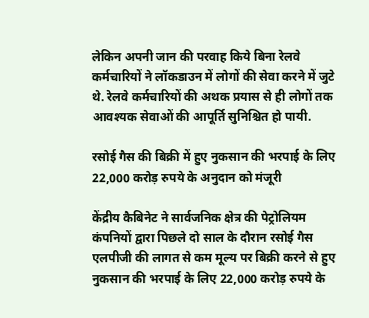लेकिन अपनी जान की परवाह किये बिना रेलवे कर्मचारियों ने लॉकडाउन में लोगों की सेवा करने में जुटे थे. रेलवे कर्मचारियों की अथक प्रयास से ही लोगों तक आवश्यक सेवाओं की आपूर्ति सुनिश्चित हो पायी.

रसोई गैस की बिक्री में हुए नुकसान की भरपाई के लिए 22,000 करोड़ रुपये के अनुदान को मंजूरी

केंद्रीय कैबिनेट ने सार्वजनिक क्षेत्र की पेट्रोलियम कंपनियों द्वारा पिछले दो साल के दौरान रसोई गैस एलपीजी की लागत से कम मूल्य पर बिक्री करने से हुए नुकसान की भरपाई के लिए 22,000 करोड़ रुपये के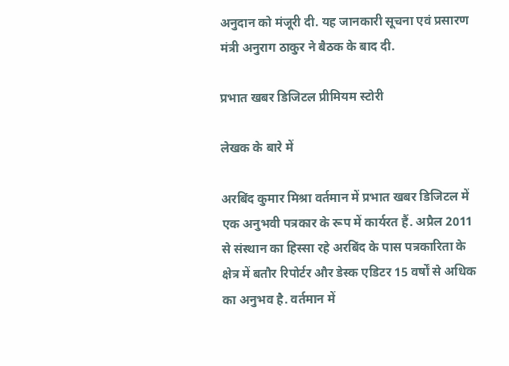अनुदान को मंजूरी दी. यह जानकारी सूचना एवं प्रसारण मंत्री अनुराग ठाकुर ने बैठक के बाद दी.

प्रभात खबर डिजिटल प्रीमियम स्टोरी

लेखक के बारे में

अरबिंद कुमार मिश्रा वर्तमान में प्रभात खबर डिजिटल में एक अनुभवी पत्रकार के रूप में कार्यरत हैं. अप्रैल 2011 से संस्थान का हिस्सा रहे अरबिंद के पास पत्रकारिता के क्षेत्र में बतौर रिपोर्टर और डेस्क एडिटर 15 वर्षों से अधिक का अनुभव है. वर्तमान में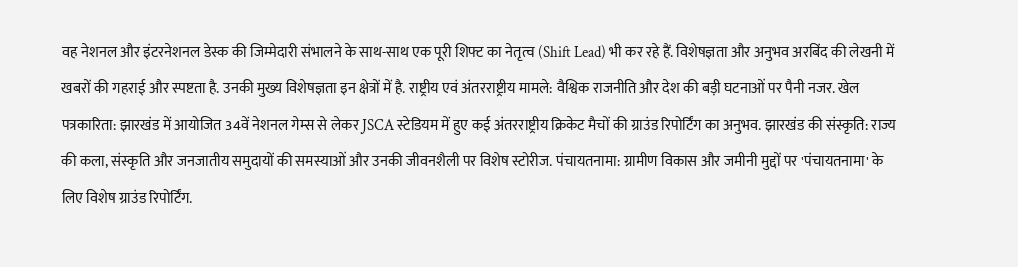वह नेशनल और इंटरनेशनल डेस्क की जिम्मेदारी संभालने के साथ-साथ एक पूरी शिफ्ट का नेतृत्व (Shift Lead) भी कर रहे हैं. विशेषज्ञता और अनुभव अरबिंद की लेखनी में खबरों की गहराई और स्पष्टता है. उनकी मुख्य विशेषज्ञता इन क्षेत्रों में है. राष्ट्रीय एवं अंतरराष्ट्रीय मामले: वैश्विक राजनीति और देश की बड़ी घटनाओं पर पैनी नजर. खेल पत्रकारिता: झारखंड में आयोजित 34वें नेशनल गेम्स से लेकर JSCA स्टेडियम में हुए कई अंतरराष्ट्रीय क्रिकेट मैचों की ग्राउंड रिपोर्टिंग का अनुभव. झारखंड की संस्कृति: राज्य की कला, संस्कृति और जनजातीय समुदायों की समस्याओं और उनकी जीवनशैली पर विशेष स्टोरीज. पंचायतनामा: ग्रामीण विकास और जमीनी मुद्दों पर 'पंचायतनामा' के लिए विशेष ग्राउंड रिपोर्टिंग.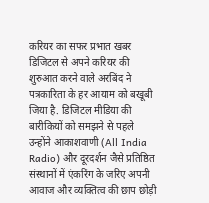करियर का सफर प्रभात खबर डिजिटल से अपने करियर की शुरुआत करने वाले अरबिंद ने पत्रकारिता के हर आयाम को बखूबी जिया है. डिजिटल मीडिया की बारीकियों को समझने से पहले उन्होंने आकाशवाणी (All India Radio) और दूरदर्शन जैसे प्रतिष्ठित संस्थानों में एंकरिंग के जरिए अपनी आवाज और व्यक्तित्व की छाप छोड़ी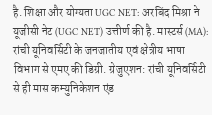है. शिक्षा और योग्यता UGC NET: अरबिंद मिश्रा ने यूजीसी नेट (UGC NET) उत्तीर्ण की है. मास्टर्स (MA): रांची यूनिवर्सिटी के जनजातीय एवं क्षेत्रीय भाषा विभाग से एमए की डिग्री. ग्रेजुएशन: रांची यूनिवर्सिटी से ही मास कम्युनिकेशन एंड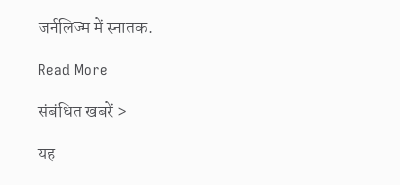जर्नलिज्म में स्नातक.

Read More

संबंधित खबरें >

यह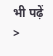भी पढ़ें >